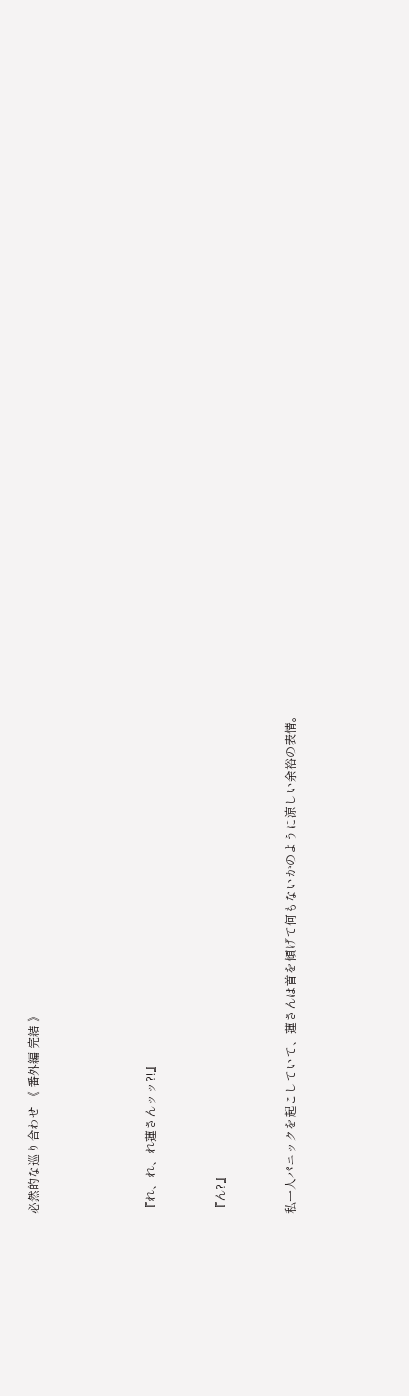必然的な巡り合わせ 《 番外編 完結 》




『れ、れ、れ蓮さんッッ?!』


『ん?』


私一人パニックを起こしていて、蓮さんは首を傾げて何もないかのように涼しい余裕の表情。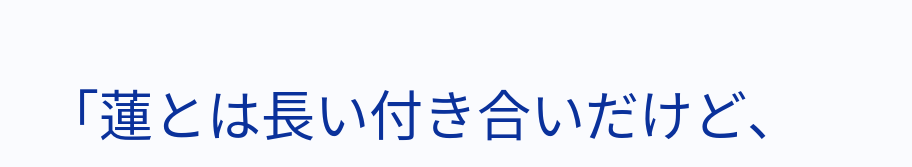「蓮とは長い付き合いだけど、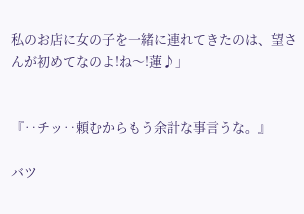私のお店に女の子を一緒に連れてきたのは、望さんが初めてなのよ!ね〜!蓮♪」


『‥チッ‥頼むからもう余計な事言うな。』

バツ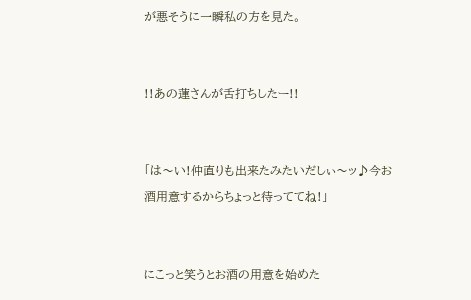が悪そうに一瞬私の方を見た。


!!あの蓮さんが舌打ちしたー!!


「は〜い!仲直りも出来たみたいだしぃ〜ッ♪今お酒用意するからちょっと待っててね!」


にこっと笑うとお酒の用意を始めた